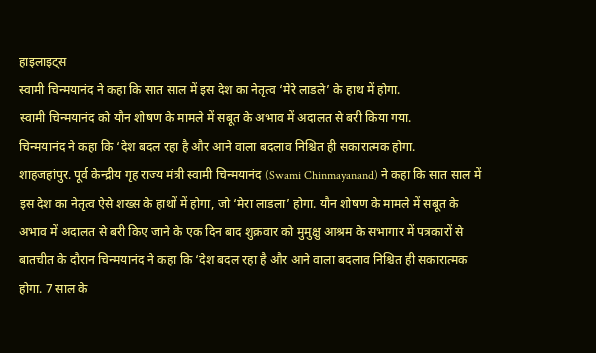हाइलाइट्स
स्वामी चिन्मयानंद ने कहा कि सात साल में इस देश का नेतृत्व ‘मेरे लाडले’ के हाथ में होगा.
स्वामी चिन्मयानंद को यौन शोषण के मामले में सबूत के अभाव में अदालत से बरी किया गया.
चिन्मयानंद ने कहा कि ‘देश बदल रहा है और आने वाला बदलाव निश्चित ही सकारात्मक होगा.
शाहजहांपुर. पूर्व केन्द्रीय गृह राज्य मंत्री स्वामी चिन्मयानंद (Swami Chinmayanand) ने कहा कि सात साल में इस देश का नेतृत्व ऐसे शख्स के हाथों में होगा, जो ‘मेरा लाडला’ होगा. यौन शोषण के मामले में सबूत के अभाव में अदालत से बरी किए जाने के एक दिन बाद शुक्रवार को मुमुक्षु आश्रम के सभागार में पत्रकारों से बातचीत के दौरान चिन्मयानंद ने कहा कि ‘देश बदल रहा है और आने वाला बदलाव निश्चित ही सकारात्मक होगा. 7 साल के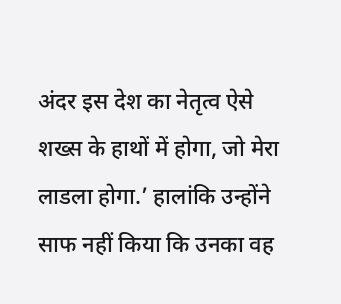अंदर इस देश का नेतृत्व ऐसे शख्स के हाथों में होगा, जो मेरा लाडला होगा.’ हालांकि उन्होंने साफ नहीं किया कि उनका वह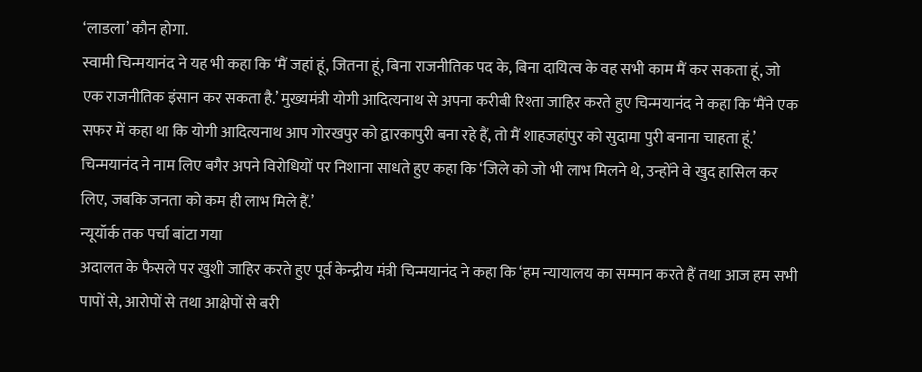‘लाडला’ कौन होगा.
स्वामी चिन्मयानंद ने यह भी कहा कि ‘मैं जहां हूं, जितना हूं, बिना राजनीतिक पद के, बिना दायित्व के वह सभी काम मैं कर सकता हूं, जो एक राजनीतिक इंसान कर सकता है.’ मुख्यमंत्री योगी आदित्यनाथ से अपना करीबी रिश्ता जाहिर करते हुए चिन्मयानंद ने कहा कि ‘मैंने एक सफर में कहा था कि योगी आदित्यनाथ आप गोरखपुर को द्वारकापुरी बना रहे हैं, तो मैं शाहजहांपुर को सुदामा पुरी बनाना चाहता हूं.’ चिन्मयानंद ने नाम लिए बगैर अपने विरोधियों पर निशाना साधते हुए कहा कि ‘जिले को जो भी लाभ मिलने थे, उन्होंने वे खुद हासिल कर लिए, जबकि जनता को कम ही लाभ मिले हैं.’
न्यूयॉर्क तक पर्चा बांटा गया
अदालत के फैसले पर खुशी जाहिर करते हुए पूर्व केन्द्रीय मंत्री चिन्मयानंद ने कहा कि ‘हम न्यायालय का सम्मान करते हैं तथा आज हम सभी पापों से, आरोपों से तथा आक्षेपों से बरी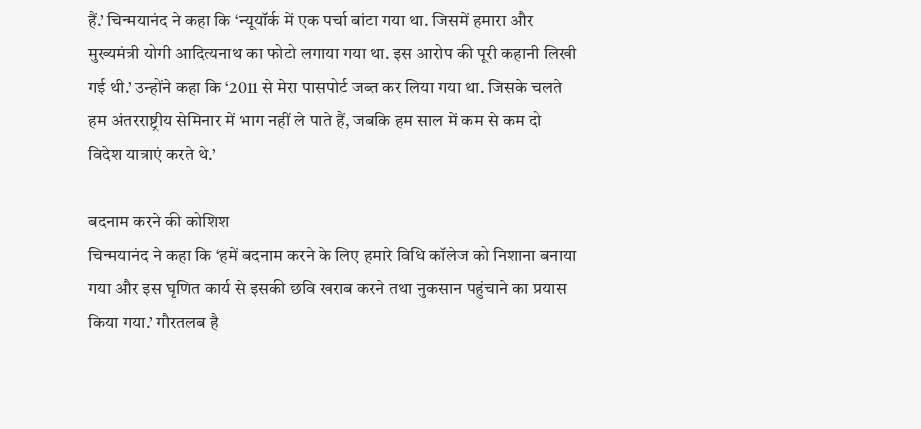हैं.’ चिन्मयानंद ने कहा कि ‘न्यूयॉर्क में एक पर्चा बांटा गया था. जिसमें हमारा और मुख्यमंत्री योगी आदित्यनाथ का फोटो लगाया गया था. इस आरोप की पूरी कहानी लिखी गई थी.’ उन्होंने कहा कि ‘2011 से मेरा पासपोर्ट जब्त कर लिया गया था. जिसके चलते हम अंतरराष्ट्रीय सेमिनार में भाग नहीं ले पाते हैं, जबकि हम साल में कम से कम दो विदेश यात्राएं करते थे.’

बदनाम करने की कोशिश
चिन्मयानंद ने कहा कि ‘हमें बदनाम करने के लिए हमारे विधि कॉलेज को निशाना बनाया गया और इस घृणित कार्य से इसकी छवि खराब करने तथा नुकसान पहुंचाने का प्रयास किया गया.’ गौरतलब है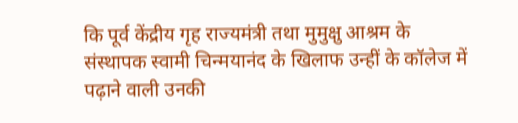कि पूर्व केंद्रीय गृह राज्यमंत्री तथा मुमुक्षु आश्रम के संस्थापक स्वामी चिन्मयानंद के खिलाफ उन्हीं के कॉलेज में पढ़ाने वाली उनकी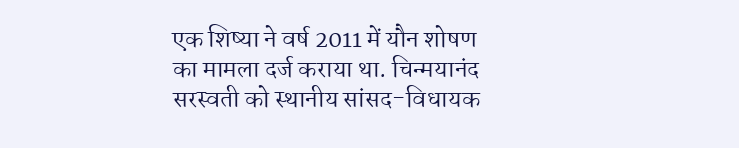एक शिष्या ने वर्ष 2011 में यौन शोषण का मामला दर्ज कराया था. चिन्मयानंद सरस्वती को स्थानीय सांसद-विधायक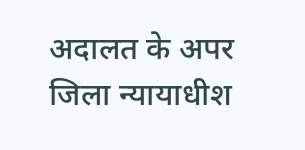अदालत के अपर जिला न्यायाधीश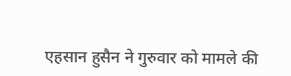एहसान हुसैन ने गुरुवार को मामले की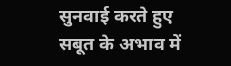सुनवाई करते हुए सबूत के अभाव में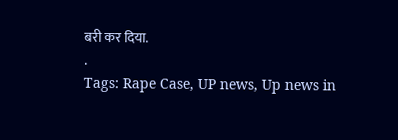बरी कर दिया.
.
Tags: Rape Case, UP news, Up news in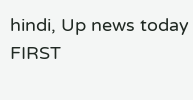hindi, Up news today
FIRST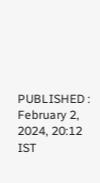PUBLISHED : February 2, 2024, 20:12 IST